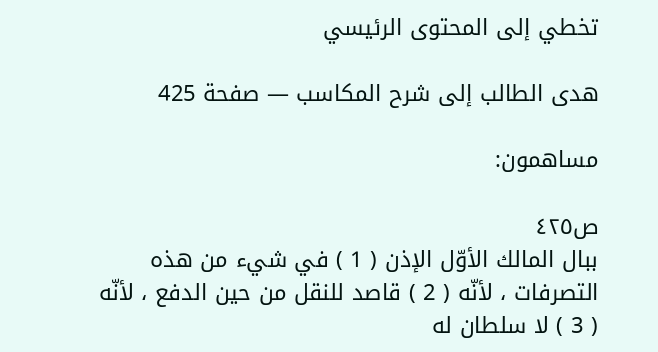تخطي إلى المحتوى الرئيسي

هدى الطالب إلى شرح المكاسب — صفحة 425

مساهمون:

ص٤٢٥
ببال المالك الأوّل الإذن ( 1 ) في شيء من هذه التصرفات ، لأنّه ( 2 ) قاصد للنقل من حين الدفع ، لأنّه ( 3 ) لا سلطان له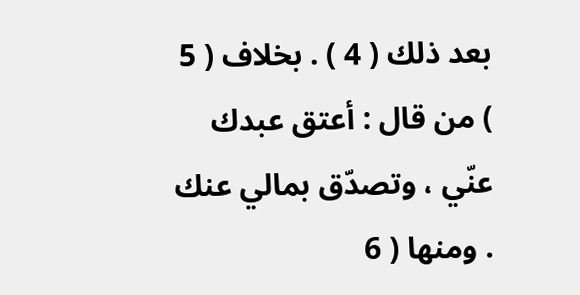بعد ذلك ( 4 ) . بخلاف ( 5 ) من قال : أعتق عبدك عنّي ، وتصدّق بمالي عنك . ومنها ( 6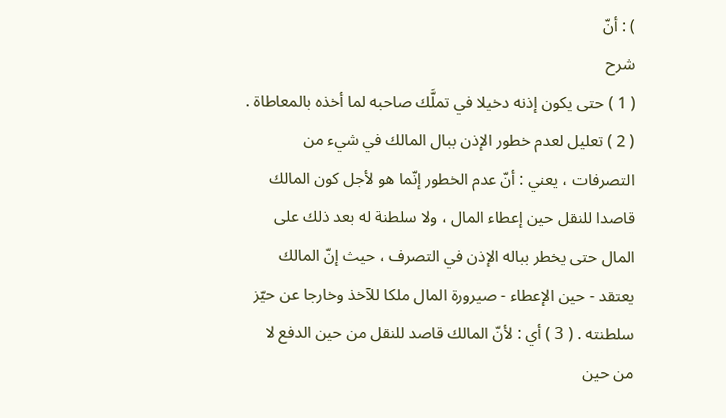) : أنّ
شرح
( 1 ) حتى يكون إذنه دخيلا في تملَّك صاحبه لما أخذه بالمعاطاة . ( 2 ) تعليل لعدم خطور الإذن ببال المالك في شيء من التصرفات ، يعني : أنّ عدم الخطور إنّما هو لأجل كون المالك قاصدا للنقل حين إعطاء المال ، ولا سلطنة له بعد ذلك على المال حتى يخطر بباله الإذن في التصرف ، حيث إنّ المالك يعتقد - حين الإعطاء - صيرورة المال ملكا للآخذ وخارجا عن حيّز سلطنته . ( 3 ) أي : لأنّ المالك قاصد للنقل من حين الدفع لا من حين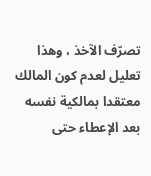تصرّف الآخذ ، وهذا تعليل لعدم كون المالك معتقدا بمالكية نفسه بعد الإعطاء حتى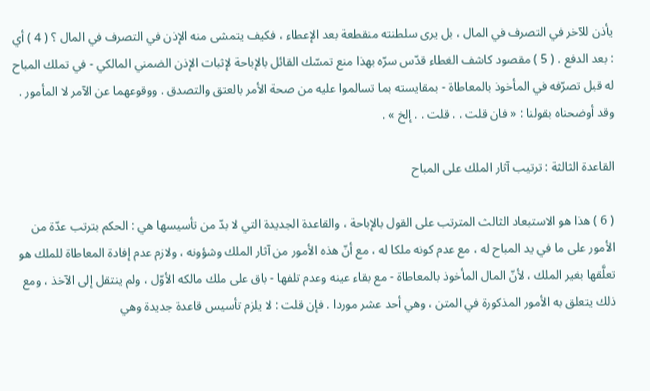يأذن للآخر في التصرف في المال ، بل يرى سلطنته منقطعة بعد الإعطاء ، فكيف يتمشى منه الإذن في التصرف في المال ؟ ( 4 ) أي : بعد الدفع . ( 5 ) مقصود كاشف الغطاء قدّس سرّه بهذا منع تمسّك القائل بالإباحة لإثبات الإذن الضمني المالكي - في تملك المباح له قبل تصرّفه في المأخوذ بالمعاطاة - بمقايسته بما تسالموا عليه من صحة الأمر بالعتق والتصدق . ووقوعهما عن الآمر لا المأمور . وقد أوضحناه بقولنا : « فان قلت . . قلت . . إلخ » .

القاعدة الثالثة : ترتيب آثار الملك على المباح

( 6 ) هذا هو الاستبعاد الثالث المترتب على القول بالإباحة ، والقاعدة الجديدة التي لا بدّ من تأسيسها هي : الحكم بترتب عدّة من الأمور على ما في يد المباح له ، مع عدم كونه ملكا له ، مع أنّ هذه الأمور من آثار الملك وشؤونه ، ولازم عدم إفادة المعاطاة للملك هو تعلَّقها بغير الملك ، لأنّ المال المأخوذ بالمعاطاة - مع بقاء عينه وعدم تلفها - باق على ملك مالكه الأوّل ، ولم ينتقل إلى الآخذ ، ومع ذلك يتعلق به الأمور المذكورة في المتن ، وهي أحد عشر موردا . فإن قلت : لا يلزم تأسيس قاعدة جديدة وهي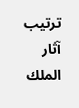ترتيب آثار الملك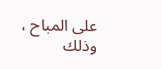على المباح ، وذلك